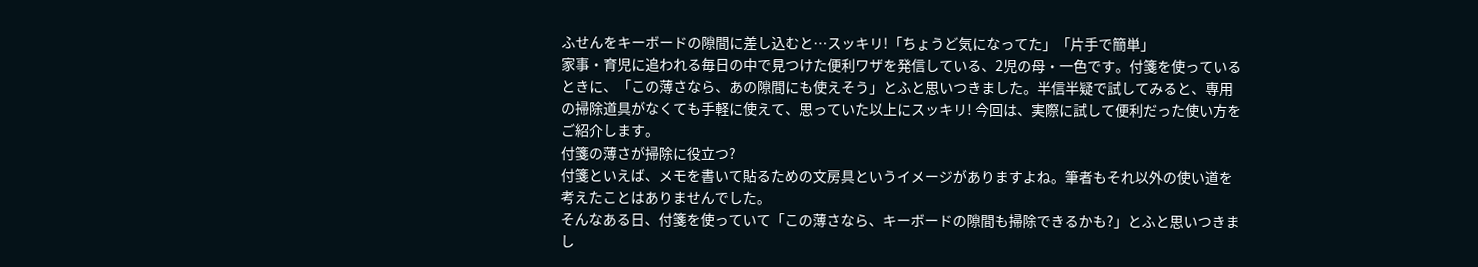ふせんをキーボードの隙間に差し込むと…スッキリ!「ちょうど気になってた」「片手で簡単」
家事・育児に追われる毎日の中で見つけた便利ワザを発信している、2児の母・一色です。付箋を使っているときに、「この薄さなら、あの隙間にも使えそう」とふと思いつきました。半信半疑で試してみると、専用の掃除道具がなくても手軽に使えて、思っていた以上にスッキリ! 今回は、実際に試して便利だった使い方をご紹介します。
付箋の薄さが掃除に役立つ?
付箋といえば、メモを書いて貼るための文房具というイメージがありますよね。筆者もそれ以外の使い道を考えたことはありませんでした。
そんなある日、付箋を使っていて「この薄さなら、キーボードの隙間も掃除できるかも?」とふと思いつきまし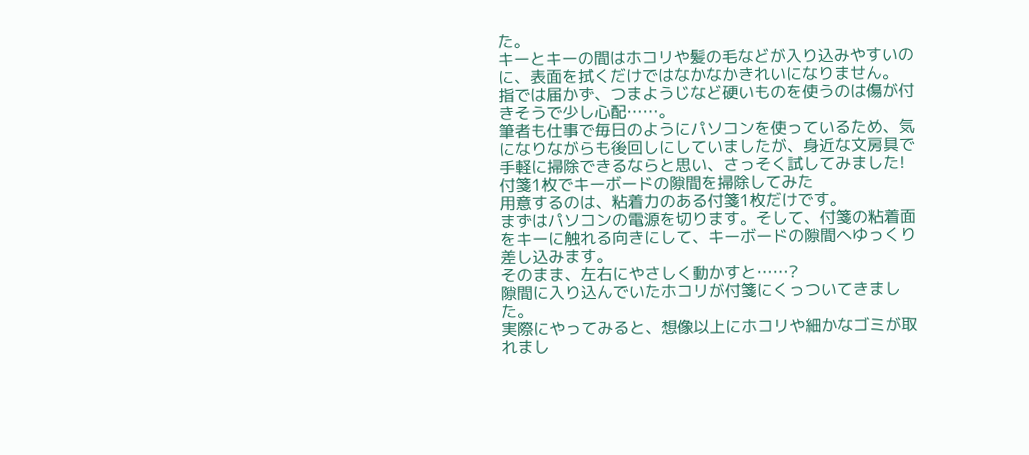た。
キーとキーの間はホコリや髪の毛などが入り込みやすいのに、表面を拭くだけではなかなかきれいになりません。
指では届かず、つまようじなど硬いものを使うのは傷が付きそうで少し心配……。
筆者も仕事で毎日のようにパソコンを使っているため、気になりながらも後回しにしていましたが、身近な文房具で手軽に掃除できるならと思い、さっそく試してみました!
付箋1枚でキーボードの隙間を掃除してみた
用意するのは、粘着力のある付箋1枚だけです。
まずはパソコンの電源を切ります。そして、付箋の粘着面をキーに触れる向きにして、キーボードの隙間へゆっくり差し込みます。
そのまま、左右にやさしく動かすと……?
隙間に入り込んでいたホコリが付箋にくっついてきました。
実際にやってみると、想像以上にホコリや細かなゴミが取れまし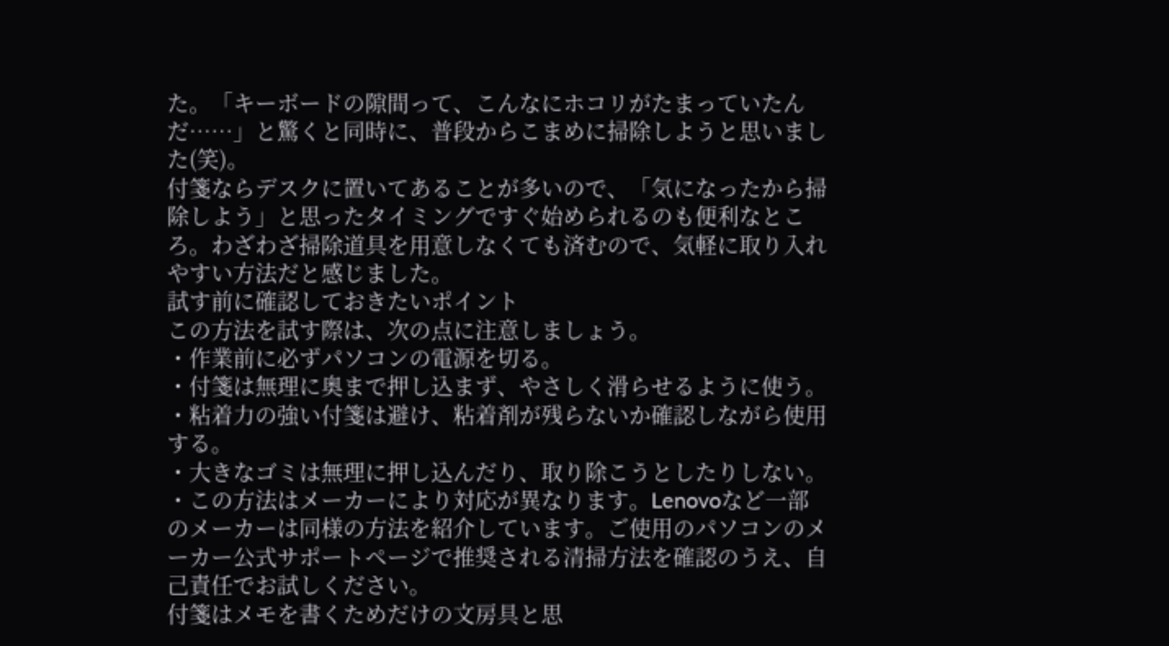た。「キーボードの隙間って、こんなにホコリがたまっていたんだ……」と驚くと同時に、普段からこまめに掃除しようと思いました(笑)。
付箋ならデスクに置いてあることが多いので、「気になったから掃除しよう」と思ったタイミングですぐ始められるのも便利なところ。わざわざ掃除道具を用意しなくても済むので、気軽に取り入れやすい方法だと感じました。
試す前に確認しておきたいポイント
この方法を試す際は、次の点に注意しましょう。
・作業前に必ずパソコンの電源を切る。
・付箋は無理に奥まで押し込まず、やさしく滑らせるように使う。
・粘着力の強い付箋は避け、粘着剤が残らないか確認しながら使用する。
・大きなゴミは無理に押し込んだり、取り除こうとしたりしない。
・この方法はメーカーにより対応が異なります。Lenovoなど一部のメーカーは同様の方法を紹介しています。ご使用のパソコンのメーカー公式サポートページで推奨される清掃方法を確認のうえ、自己責任でお試しください。
付箋はメモを書くためだけの文房具と思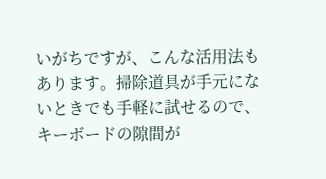いがちですが、こんな活用法もあります。掃除道具が手元にないときでも手軽に試せるので、キーボードの隙間が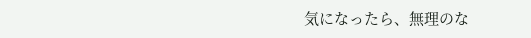気になったら、無理のな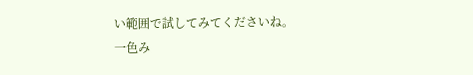い範囲で試してみてくださいね。
一色み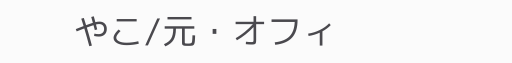やこ/元・オフィ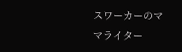スワーカーのママライター